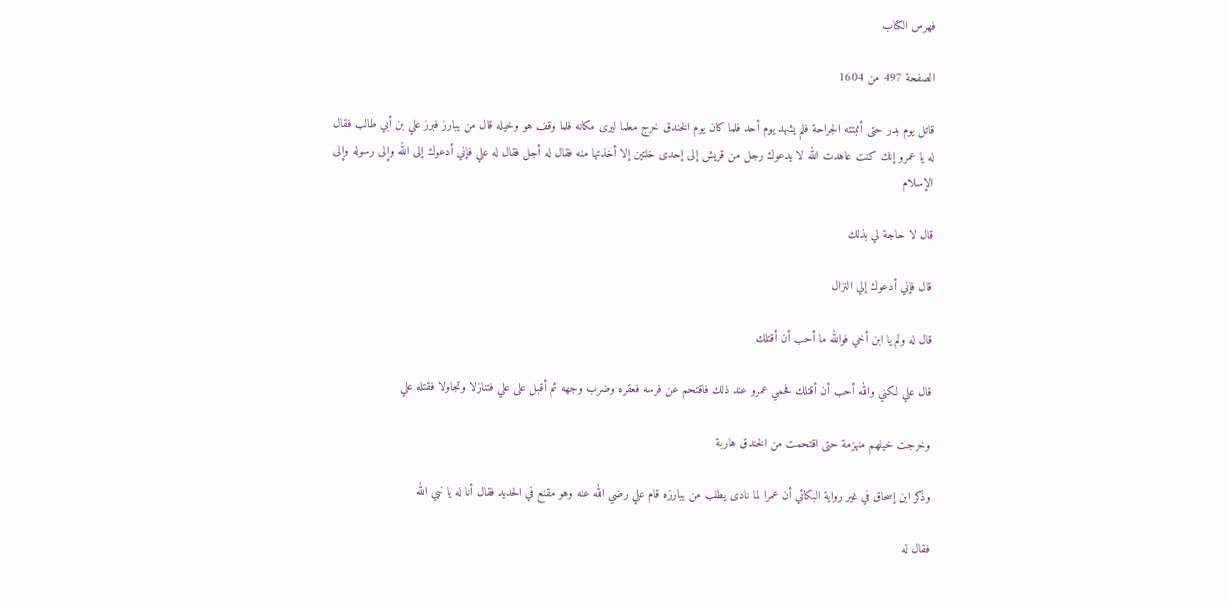فهرس الكتاب

الصفحة 497 من 1604

قاتل يوم بدر حتى أثبتته الجراحة فلم يشهد يوم أحد فلما كان يوم الخندق خرج معلما ليرى مكانه فلما وقف هو وخيله قال من يبارز فبرز علي بن أبي طالب فقال له يا عمرو إنك كنت عاهدت الله لا يدعوك رجل من قريش إلى إحدى خلتين إلا أخذتها منه فقال له أجل فقال له علي فإني أدعوك إلى الله وإلى رسوله وإلى الإسلام

قال لا حاجة لي بذلك

قال فإني أدعوك إلي النزال

قال له ولم يا ابن أخي فوالله ما أحب أن أقتلك

قال علي لكني والله أحب أن أقتلك فحمي عمرو عند ذلك فاقتحم عن فرسه فعقره وضرب وجهه ثم أقبل على علي فتنازلا وتجاولا فقتله علي

وخرجت خيلهم منهزمة حتى اقتحمت من الخندق هاربة

وذكر ابن إسحاق في غير رواية البكائي أن عمرا لما نادى يطلب من يبارزه قام علي رضي الله عنه وهو مقنع في الحديد فقال أنا له يا نبي الله

فقال له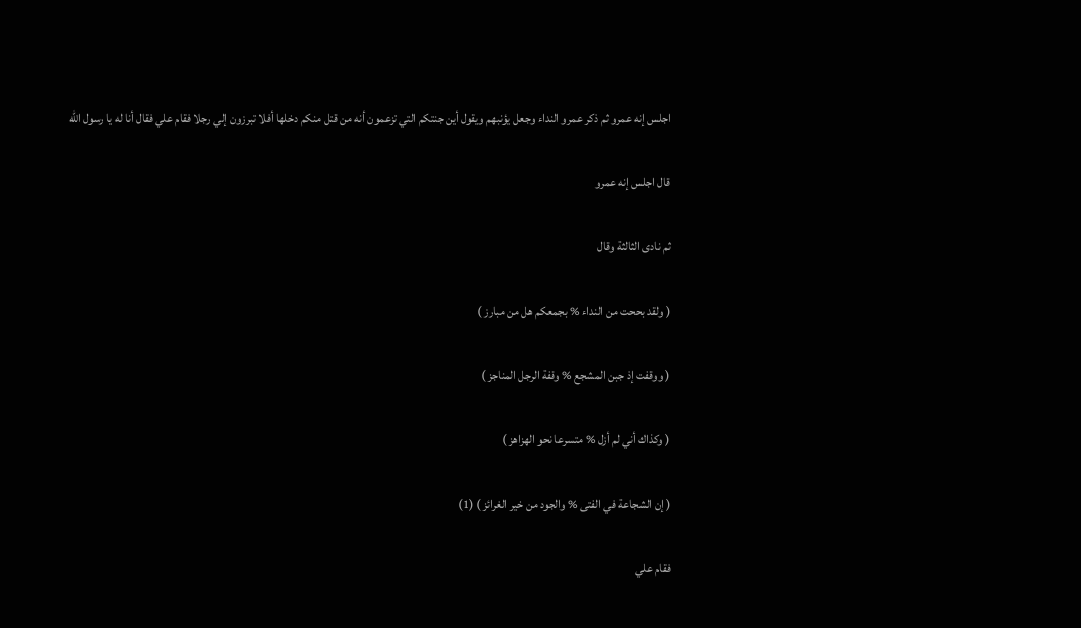اجلس إنه عمرو ثم ذكر عمرو النداء وجعل يؤنبهم ويقول أين جنتكم التي تزعمون أنه من قتل منكم دخلها أفلا تبرزون إلي رجلا فقام علي فقال أنا له يا رسول الله

قال اجلس إنه عمرو

ثم نادى الثالثة وقال

( ولقد بححت من النداء % بجمعكم هل من مبارز )

( ووقفت إذ جبن المشجع % وقفة الرجل المناجز )

( وكذاك أني لم أزل % متسرعا نحو الهزاهز )

( إن الشجاعة في الفتى % والجود من خير الغرائز ) (1)

فقام علي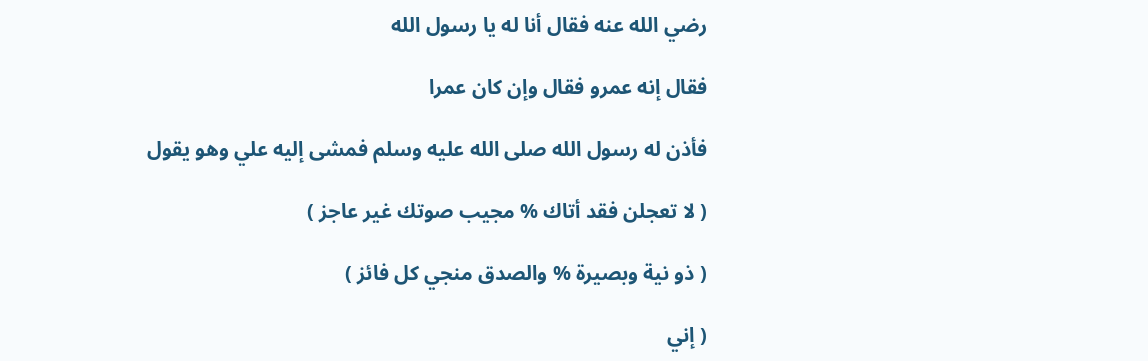رضي الله عنه فقال أنا له يا رسول الله

فقال إنه عمرو فقال وإن كان عمرا

فأذن له رسول الله صلى الله عليه وسلم فمشى إليه علي وهو يقول

( لا تعجلن فقد أتاك % مجيب صوتك غير عاجز )

( ذو نية وبصيرة % والصدق منجي كل فائز )

( إني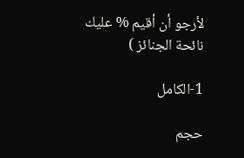لأرجو أن أقيم % عليك نائحة الجنائز )

1-الكامل

حجم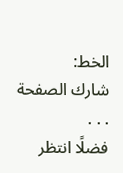الخط:
شارك الصفحة
. . .
فضلًا انتظر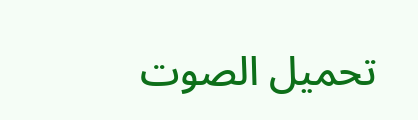تحميل الصوت